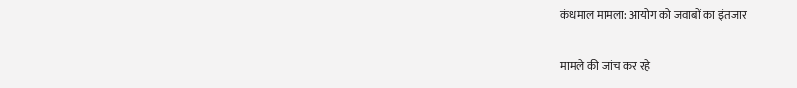कंधमाल मामला: आयोग को जवाबों का इंतजार

मामले की जांच कर रहे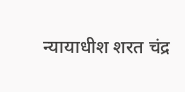न्यायाधीश शरत चंद्र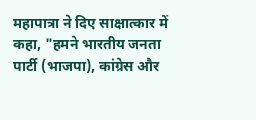महापात्रा ने दिए साक्षात्कार में कहा, "हमने भारतीय जनता पार्टी (भाजपा), कांग्रेस और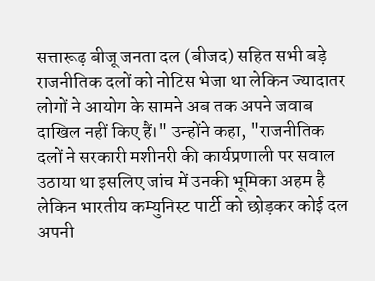सत्तारूढ़ बीजू जनता दल (बीजद) सहित सभी बड़े राजनीतिक दलों को नोटिस भेजा था लेकिन ज्यादातर लोगों ने आयोग के सामने अब तक अपने जवाब दाखिल नहीं किए हैं।" उन्होंने कहा, "राजनीतिक दलों ने सरकारी मशीनरी की कार्यप्रणाली पर सवाल उठाया था इसलिए जांच में उनकी भूमिका अहम है लेकिन भारतीय कम्युनिस्ट पार्टी को छोड़कर कोई दल अपनी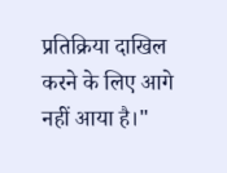प्रतिक्रिया दाखिल करने के लिए आगे नहीं आया है।"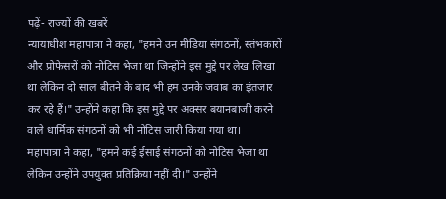पढ़ें- राज्यों की खबरें
न्यायाधीश महापात्रा ने कहा, "हमने उन मीडिया संगठनों, स्तंभकारों और प्रोफेसरों को नोटिस भेजा था जिन्होंने इस मुद्दे पर लेख लिखा था लेकिन दो साल बीतने के बाद भी हम उनके जवाब का इंतजार कर रहे हैं।" उन्होंने कहा कि इस मुद्दे पर अक्सर बयानबाजी करने वाले धार्मिक संगठनों को भी नोटिस जारी किया गया था।
महापात्रा ने कहा, "हमने कई ईसाई संगठनों को नोटिस भेजा था लेकिन उन्होंने उपयुक्त प्रतिक्रिया नहीं दी।" उन्होंने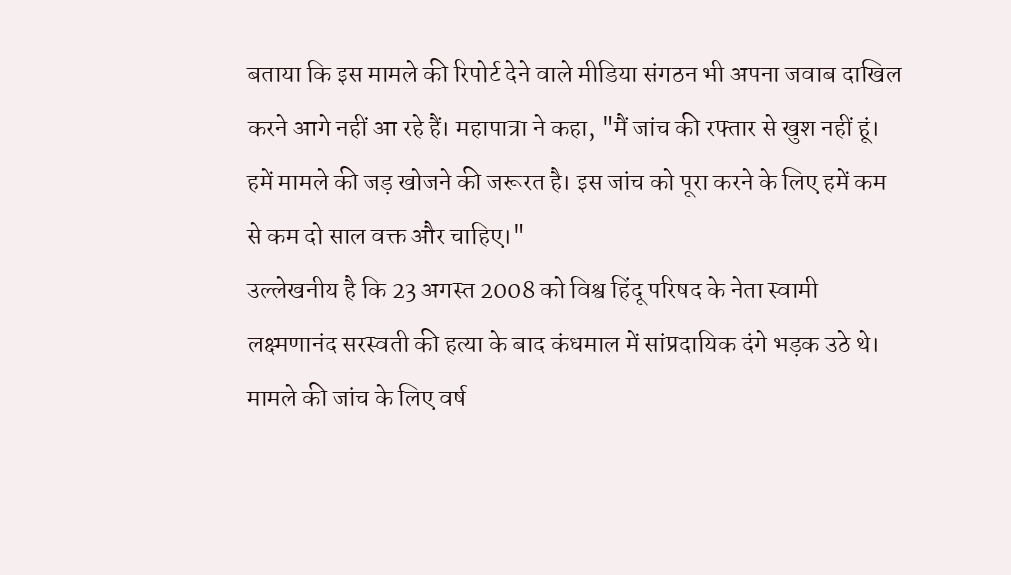बताया कि इस मामले की रिपोर्ट देने वाले मीडिया संगठन भी अपना जवाब दाखिल करने आगे नहीं आ रहे हैं। महापात्रा ने कहा, "मैं जांच की रफ्तार से खुश नहीं हूं। हमें मामले की जड़ खोजने की जरूरत है। इस जांच को पूरा करने के लिए हमें कम से कम दो साल वक्त और चाहिए।"
उल्लेखनीय है कि 23 अगस्त 2008 को विश्व हिंदू परिषद के नेता स्वामी लक्ष्मणानंद सरस्वती की हत्या के बाद कंधमाल में सांप्रदायिक दंगे भड़क उठे थे। मामले की जांच के लिए वर्ष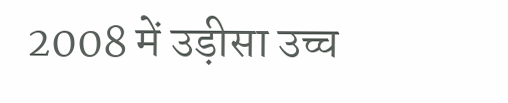2008 में उड़ीसा उच्च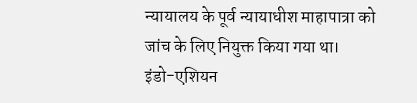न्यायालय के पूर्व न्यायाधीश माहापात्रा को जांच के लिए नियुक्त किया गया था।
इंडो-एशियन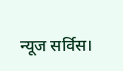न्यूज सर्विस।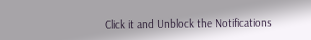Click it and Unblock the Notifications